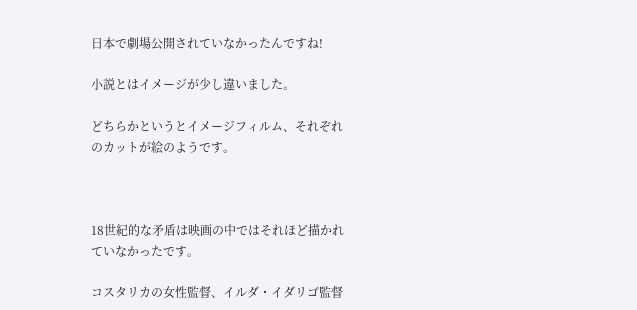日本で劇場公開されていなかったんですね!

小説とはイメージが少し違いました。

どちらかというとイメージフィルム、それぞれのカットが絵のようです。



18世紀的な矛盾は映画の中ではそれほど描かれていなかったです。

コスタリカの女性監督、イルダ・イダリゴ監督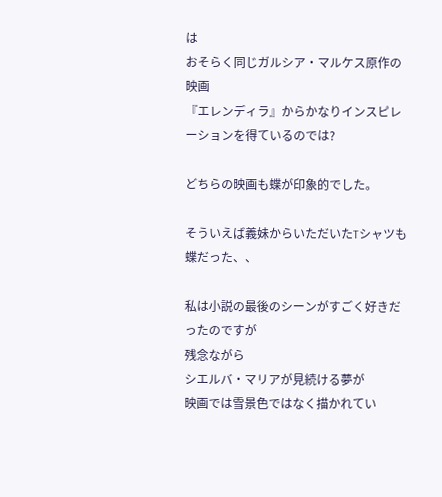は
おそらく同じガルシア・マルケス原作の映画
『エレンディラ』からかなりインスピレーションを得ているのでは?

どちらの映画も蝶が印象的でした。

そういえば義妹からいただいたTシャツも蝶だった、、

私は小説の最後のシーンがすごく好きだったのですが
残念ながら
シエルバ・マリアが見続ける夢が
映画では雪景色ではなく描かれてい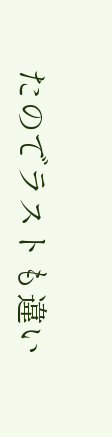たのでラストも違い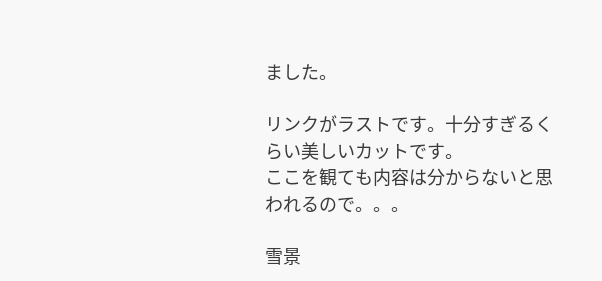ました。

リンクがラストです。十分すぎるくらい美しいカットです。
ここを観ても内容は分からないと思われるので。。。

雪景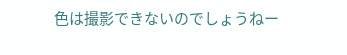色は撮影できないのでしょうねー